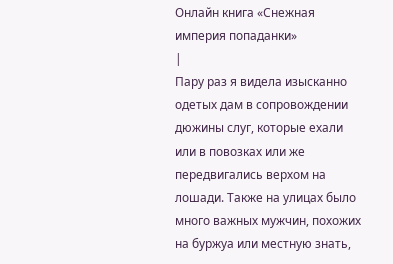Онлайн книга «Снежная империя попаданки»
|
Пару раз я видела изысканно одетых дам в сопровождении дюжины слуг, которые ехали или в повозках или же передвигались верхом на лошади. Также на улицах было много важных мужчин, похожих на буржуа или местную знать,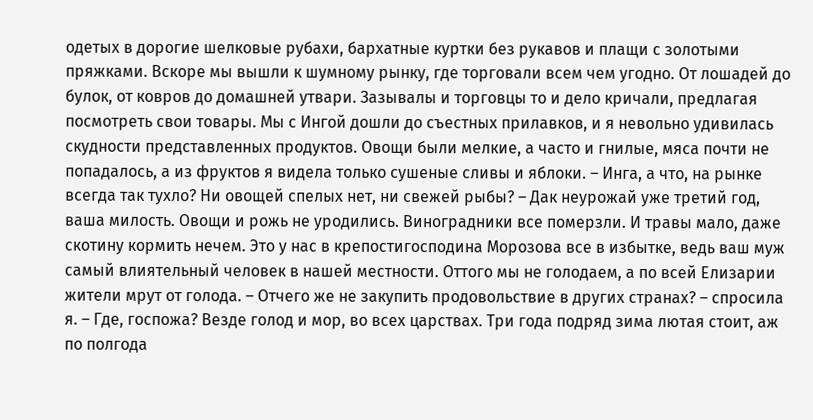одетых в дорогие шелковые рубахи, бархатные куртки без рукавов и плащи с золотыми пряжками. Вскоре мы вышли к шумному рынку, где торговали всем чем угодно. От лошадей до булок, от ковров до домашней утвари. Зазывалы и торговцы то и дело кричали, предлагая посмотреть свои товары. Мы с Ингой дошли до съестных прилавков, и я невольно удивилась скудности представленных продуктов. Овощи были мелкие, а часто и гнилые, мяса почти не попадалось, а из фруктов я видела только сушеные сливы и яблоки. – Инга, а что, на рынке всегда так тухло? Ни овощей спелых нет, ни свежей рыбы? – Дак неурожай уже третий год, ваша милость. Овощи и рожь не уродились. Виноградники все померзли. И травы мало, даже скотину кормить нечем. Это у нас в крепостигосподина Морозова все в избытке, ведь ваш муж самый влиятельный человек в нашей местности. Оттого мы не голодаем, а по всей Елизарии жители мрут от голода. – Отчего же не закупить продовольствие в других странах? – спросила я. – Где, госпожа? Везде голод и мор, во всех царствах. Три года подряд зима лютая стоит, аж по полгода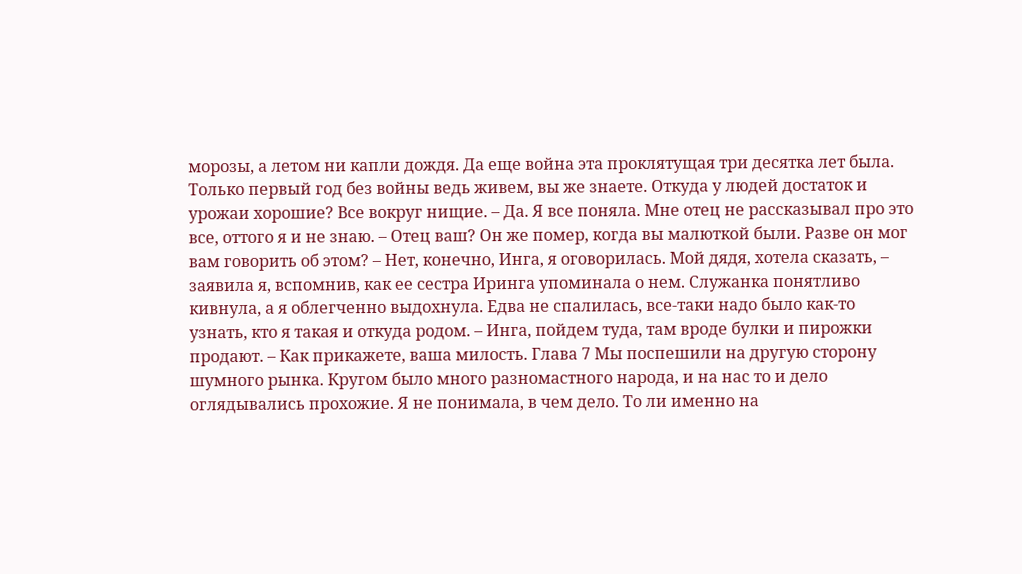морозы, а летом ни капли дождя. Да еще война эта проклятущая три десятка лет была. Только первый год без войны ведь живем, вы же знаете. Откуда у людей достаток и урожаи хорошие? Все вокруг нищие. – Да. Я все поняла. Мне отец не рассказывал про это все, оттого я и не знаю. – Отец ваш? Он же помер, когда вы малюткой были. Разве он мог вам говорить об этом? – Нет, конечно, Инга, я оговорилась. Мой дядя, хотела сказать, – заявила я, вспомнив, как ее сестра Иринга упоминала о нем. Служанка понятливо кивнула, а я облегченно выдохнула. Едва не спалилась, все-таки надо было как-то узнать, кто я такая и откуда родом. – Инга, пойдем туда, там вроде булки и пирожки продают. – Как прикажете, ваша милость. Глава 7 Мы поспешили на другую сторону шумного рынка. Кругом было много разномастного народа, и на нас то и дело оглядывались прохожие. Я не понимала, в чем дело. То ли именно на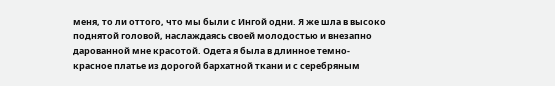меня, то ли оттого, что мы были с Ингой одни. Я же шла в высоко поднятой головой, наслаждаясь своей молодостью и внезапно дарованной мне красотой. Одета я была в длинное темно-красное платье из дорогой бархатной ткани и с серебряным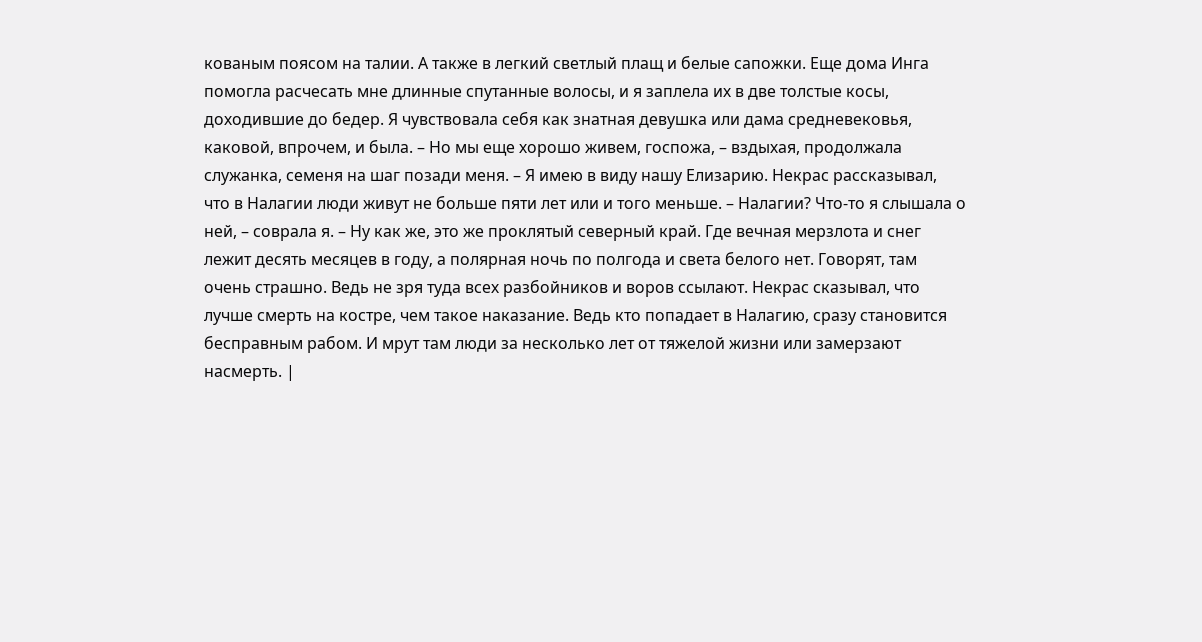кованым поясом на талии. А также в легкий светлый плащ и белые сапожки. Еще дома Инга помогла расчесать мне длинные спутанные волосы, и я заплела их в две толстые косы, доходившие до бедер. Я чувствовала себя как знатная девушка или дама средневековья, каковой, впрочем, и была. – Но мы еще хорошо живем, госпожа, – вздыхая, продолжала служанка, семеня на шаг позади меня. – Я имею в виду нашу Елизарию. Некрас рассказывал, что в Налагии люди живут не больше пяти лет или и того меньше. – Налагии? Что-то я слышала о ней, – соврала я. – Ну как же, это же проклятый северный край. Где вечная мерзлота и снег лежит десять месяцев в году‚ а полярная ночь по полгода и света белого нет. Говорят, там очень страшно. Ведь не зря туда всех разбойников и воров ссылают. Некрас сказывал, что лучше смерть на костре, чем такое наказание. Ведь кто попадает в Налагию, сразу становится бесправным рабом. И мрут там люди за несколько лет от тяжелой жизни или замерзают насмерть. |